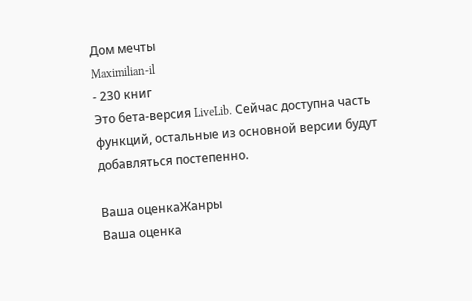Дом мечты
Maximilian-il
- 230 книг
Это бета-версия LiveLib. Сейчас доступна часть функций, остальные из основной версии будут добавляться постепенно.

Ваша оценкаЖанры
Ваша оценка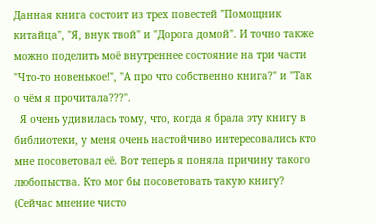Данная книга состоит из трех повестей "Помощник китайца", "Я, внук твой" и "Дорога домой". И точно также можно поделить моё внутреннее состояние на три части "Что-то новенькое!", "А про что собственно книга?" и "Так о чём я прочитала???".
  Я очень удивилась тому, что, когда я брала эту книгу в библиотеки, у меня очень настойчиво интересовались кто мне посоветовал её. Вот теперь я поняла причину такого любопыства. Кто мог бы посоветовать такую книгу? (Сейчас мнение чисто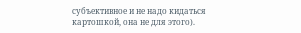субъективное и не надо кидаться картошкой, она не для этого).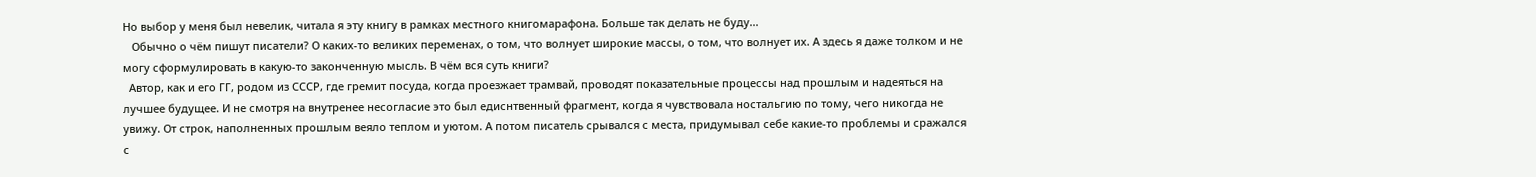Но выбор у меня был невелик, читала я эту книгу в рамках местного книгомарафона. Больше так делать не буду...
   Обычно о чём пишут писатели? О каких-то великих переменах, о том, что волнует широкие массы, о том, что волнует их. А здесь я даже толком и не могу сформулировать в какую-то законченную мысль. В чём вся суть книги?
  Автор, как и его ГГ, родом из СССР, где гремит посуда, когда проезжает трамвай, проводят показательные процессы над прошлым и надеяться на лучшее будущее. И не смотря на внутренее несогласие это был едиснтвенный фрагмент, когда я чувствовала ностальгию по тому, чего никогда не увижу. От строк, наполненных прошлым веяло теплом и уютом. А потом писатель срывался с места, придумывал себе какие-то проблемы и сражался с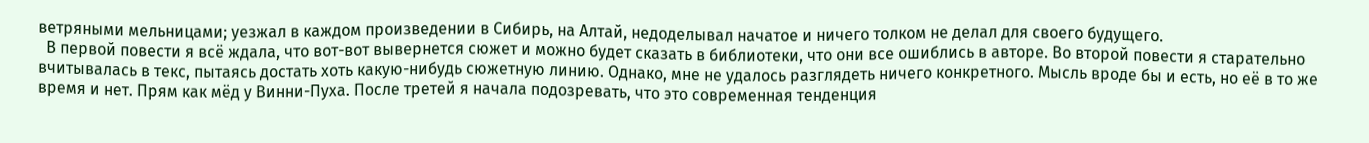ветряными мельницами; уезжал в каждом произведении в Сибирь, на Алтай, недоделывал начатое и ничего толком не делал для своего будущего.
  В первой повести я всё ждала, что вот-вот вывернется сюжет и можно будет сказать в библиотеки, что они все ошиблись в авторе. Во второй повести я старательно вчитывалась в текс, пытаясь достать хоть какую-нибудь сюжетную линию. Однако, мне не удалось разглядеть ничего конкретного. Мысль вроде бы и есть, но её в то же время и нет. Прям как мёд у Винни-Пуха. После третей я начала подозревать, что это современная тенденция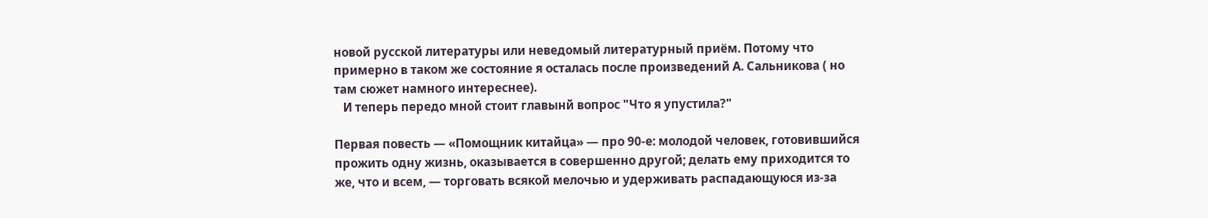новой русской литературы или неведомый литературный приём. Потому что примерно в таком же состояние я осталась после произведений А. Сальникова ( но там сюжет намного интереснее).
   И теперь передо мной стоит главынй вопрос "Что я упустила?"

Первая повесть — «Помощник китайца» — про 90-е: молодой человек, готовившийся прожить одну жизнь, оказывается в совершенно другой; делать ему приходится то же, что и всем, — торговать всякой мелочью и удерживать распадающуюся из-за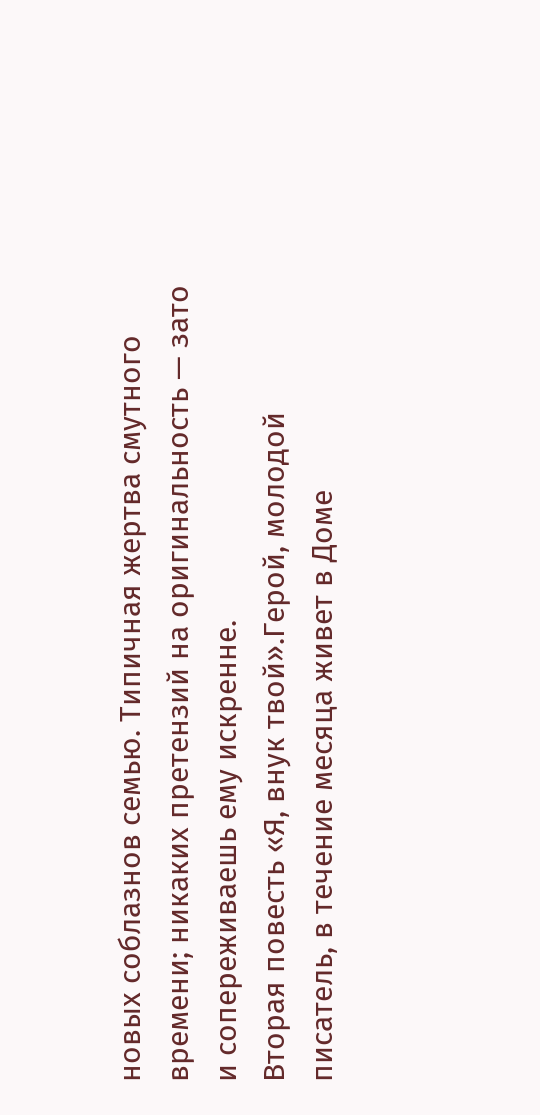новых соблазнов семью. Типичная жертва смутного времени; никаких претензий на оригинальность — зато и сопереживаешь ему искренне.
Вторая повесть «Я, внук твой».Герой, молодой писатель, в течение месяца живет в Доме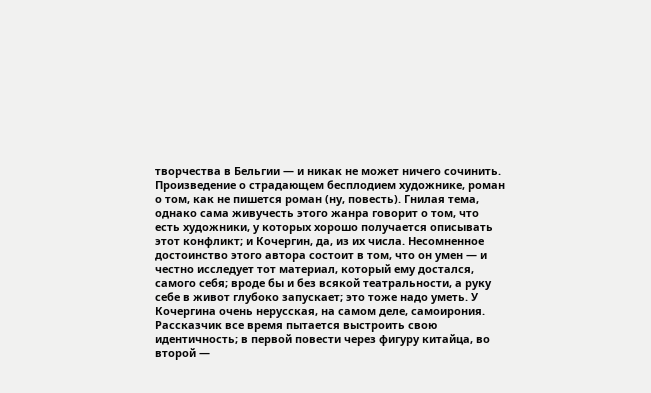творчества в Бельгии — и никак не может ничего сочинить. Произведение о страдающем бесплодием художнике, роман о том, как не пишется роман (ну, повесть). Гнилая тема, однако сама живучесть этого жанра говорит о том, что есть художники, у которых хорошо получается описывать этот конфликт; и Кочергин, да, из их числа. Несомненное достоинство этого автора состоит в том, что он умен — и честно исследует тот материал, который ему достался, самого себя; вроде бы и без всякой театральности, а руку себе в живот глубоко запускает; это тоже надо уметь. У Кочергина очень нерусская, на самом деле, самоирония. Рассказчик все время пытается выстроить свою идентичность; в первой повести через фигуру китайца, во второй —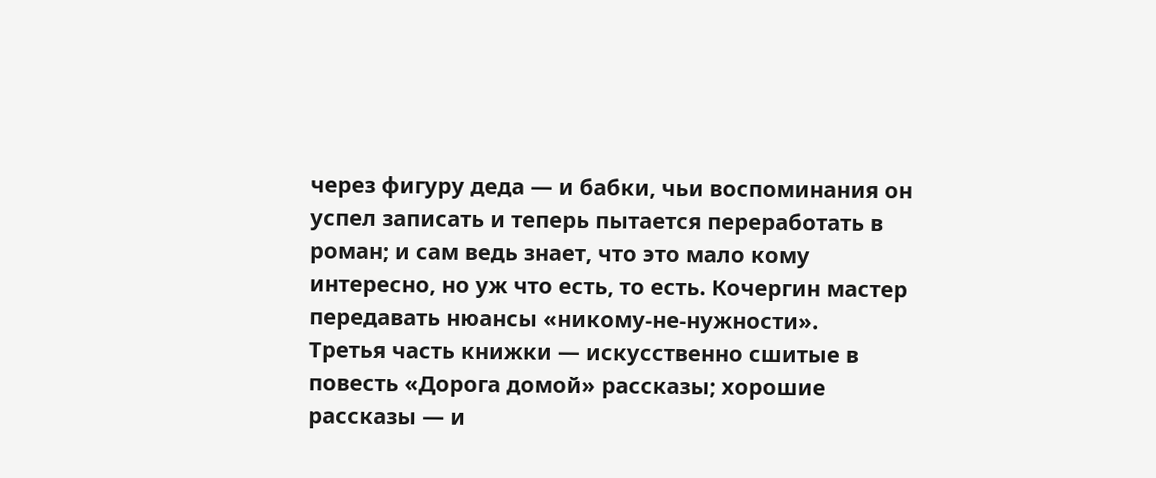через фигуру деда — и бабки, чьи воспоминания он успел записать и теперь пытается переработать в роман; и сам ведь знает, что это мало кому интересно, но уж что есть, то есть. Кочергин мастер передавать нюансы «никому-не-нужности».
Третья часть книжки — искусственно сшитые в повесть «Дорога домой» рассказы; хорошие рассказы — и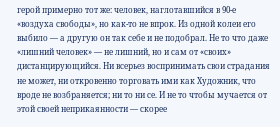герой примерно тот же: человек, наглотавшийся в 90-е «воздуха свободы», но как-то не впрок. Из одной колеи его выбило — а другую он так себе и не подобрал. Не то что даже «лишний человек» — не лишний, но и сам от «своих» дистанцирующийся. Ни всерьез воспринимать свои страдания не может, ни откровенно торговать ими как Художник, что вроде не возбраняется; ни то ни се. И не то чтобы мучается от этой своей неприкаянности — скорее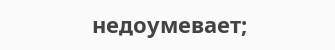недоумевает;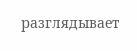разглядывает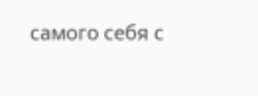самого себя с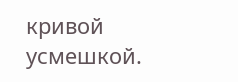кривой усмешкой.